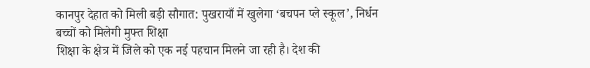कानपुर देहात को मिली बड़ी सौगात: पुखरायाँ में खुलेगा ‘बचपन प्ले स्कूल’, निर्धन बच्चों को मिलेगी मुफ्त शिक्षा
शिक्षा के क्षेत्र में जिले को एक नई पहचान मिलने जा रही है। देश की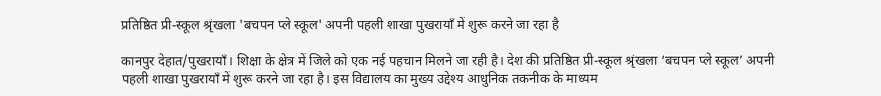प्रतिष्ठित प्री-स्कूल श्रृंखला 'बचपन प्ले स्कूल' अपनी पहली शाखा पुखरायाँ में शुरू करने जा रहा है

कानपुर देहात/पुखरायाँ। शिक्षा के क्षेत्र में जिले को एक नई पहचान मिलने जा रही है। देश की प्रतिष्ठित प्री-स्कूल श्रृंखला ‘बचपन प्ले स्कूल’ अपनी पहली शाखा पुखरायाँ में शुरू करने जा रहा है। इस विद्यालय का मुख्य उद्देश्य आधुनिक तकनीक के माध्यम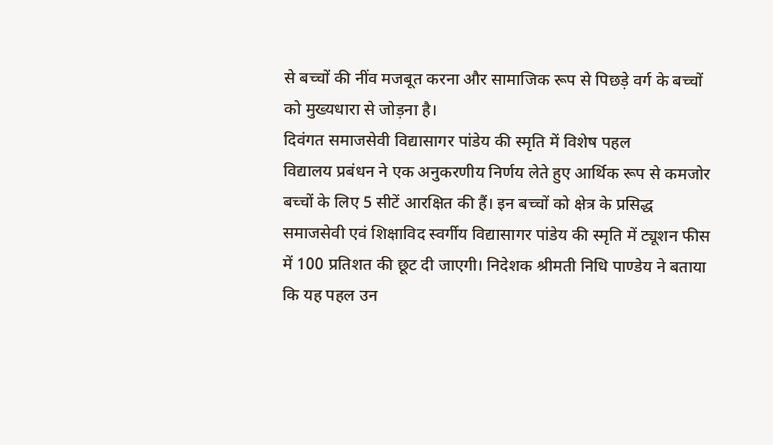से बच्चों की नींव मजबूत करना और सामाजिक रूप से पिछड़े वर्ग के बच्चों को मुख्यधारा से जोड़ना है।
दिवंगत समाजसेवी विद्यासागर पांडेय की स्मृति में विशेष पहल
विद्यालय प्रबंधन ने एक अनुकरणीय निर्णय लेते हुए आर्थिक रूप से कमजोर बच्चों के लिए 5 सीटें आरक्षित की हैं। इन बच्चों को क्षेत्र के प्रसिद्ध समाजसेवी एवं शिक्षाविद स्वर्गीय विद्यासागर पांडेय की स्मृति में ट्यूशन फीस में 100 प्रतिशत की छूट दी जाएगी। निदेशक श्रीमती निधि पाण्डेय ने बताया कि यह पहल उन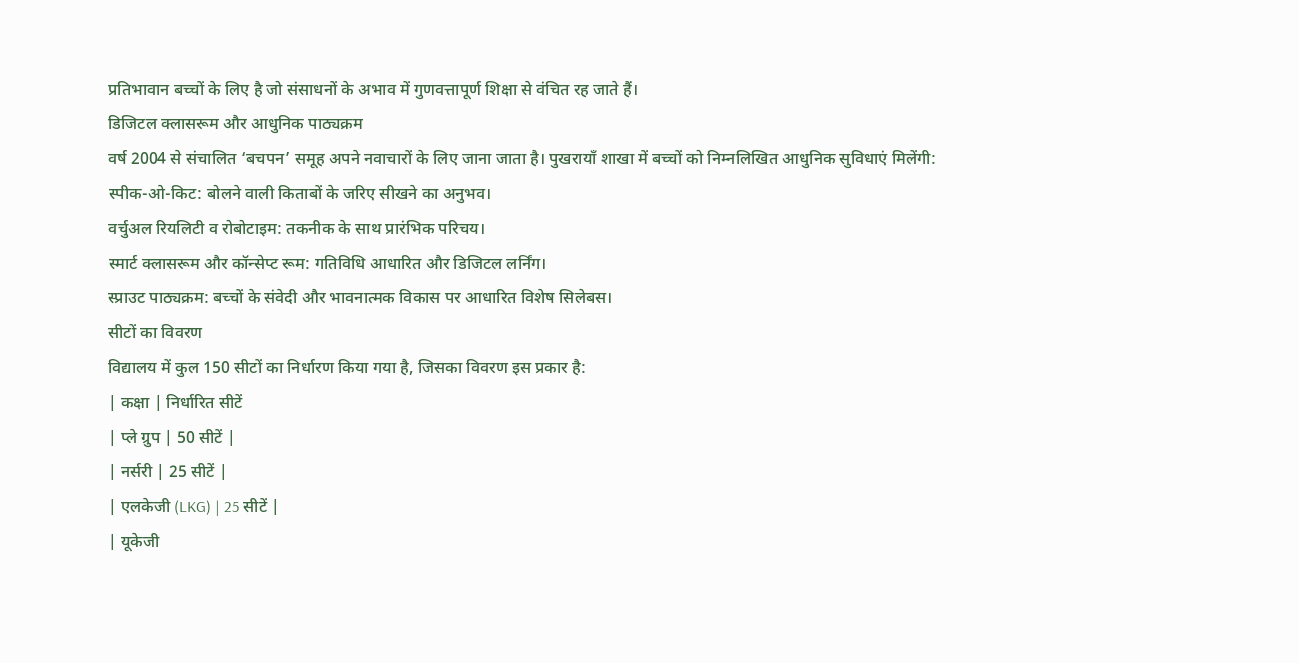प्रतिभावान बच्चों के लिए है जो संसाधनों के अभाव में गुणवत्तापूर्ण शिक्षा से वंचित रह जाते हैं।
डिजिटल क्लासरूम और आधुनिक पाठ्यक्रम
वर्ष 2004 से संचालित ‘बचपन’ समूह अपने नवाचारों के लिए जाना जाता है। पुखरायाँ शाखा में बच्चों को निम्नलिखित आधुनिक सुविधाएं मिलेंगी:
स्पीक-ओ-किट: बोलने वाली किताबों के जरिए सीखने का अनुभव।
वर्चुअल रियलिटी व रोबोटाइम: तकनीक के साथ प्रारंभिक परिचय।
स्मार्ट क्लासरूम और कॉन्सेप्ट रूम: गतिविधि आधारित और डिजिटल लर्निंग।
स्प्राउट पाठ्यक्रम: बच्चों के संवेदी और भावनात्मक विकास पर आधारित विशेष सिलेबस।
सीटों का विवरण
विद्यालय में कुल 150 सीटों का निर्धारण किया गया है, जिसका विवरण इस प्रकार है:
| कक्षा | निर्धारित सीटें
| प्ले ग्रुप | 50 सीटें |
| नर्सरी | 25 सीटें |
| एलकेजी (LKG) | 25 सीटें |
| यूकेजी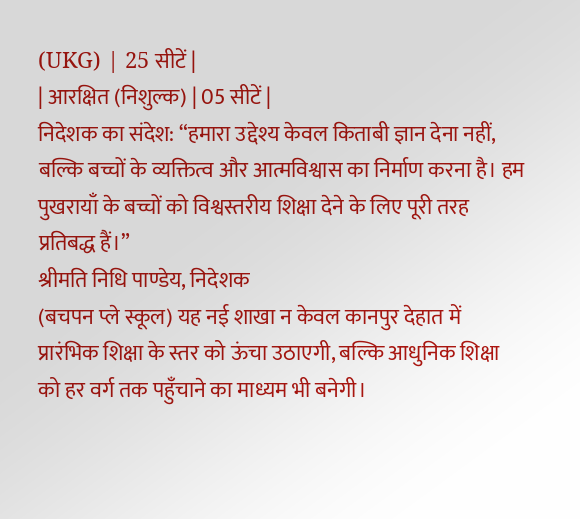(UKG) | 25 सीटें |
| आरक्षित (निशुल्क) | 05 सीटें |
निदेशक का संदेश: “हमारा उद्देश्य केवल किताबी ज्ञान देना नहीं, बल्कि बच्चों के व्यक्तित्व और आत्मविश्वास का निर्माण करना है। हम पुखरायाँ के बच्चों को विश्वस्तरीय शिक्षा देने के लिए पूरी तरह प्रतिबद्ध हैं।”
श्रीमति निधि पाण्डेय, निदेशक
(बचपन प्ले स्कूल) यह नई शाखा न केवल कानपुर देहात में प्रारंभिक शिक्षा के स्तर को ऊंचा उठाएगी, बल्कि आधुनिक शिक्षा को हर वर्ग तक पहुँचाने का माध्यम भी बनेगी।